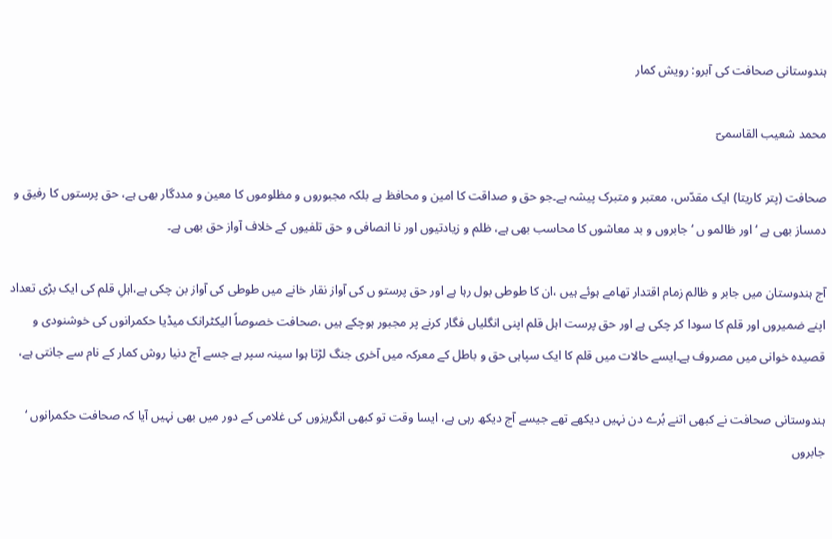ہندوستانی صحافت کی آبرو: رویش کمار

محمد شعیب القاسمیؔ

صحافت (پتر کاریتا) ایک مقدّس، معتبر و متبرک پیشہ ہے۔جو حق و صداقت کا امین و محافظ ہے بلکہ مجبوروں و مظلوموں کا معین و مددگار بھی ہے، حق پرستوں کا رفیق و دمساز بھی ہے ‘اور ظالمو ں ‘جابروں و بد معاشوں کا محاسب بھی ہے، ظلم و زیادتیوں اور نا انصافی و حق تلفیوں کے خلاف آواز حق بھی ہے۔

آج ہندوستان میں جابر و ظالم زمام اقتدار تھامے ہوئے ہیں ،ان کا طوطی بول رہا ہے اور حق پرستو ں کی آواز نقار خانے میں طوطی کی آواز بن چکی ہے،اہلِ قلم کی ایک بڑی تعداد اپنے ضمیروں اور قلم کا سودا کر چکی ہے اور حق پرست اہل قلم اپنی انگلیاں فگار کرنے پر مجبور ہوچکے ہیں ،صحافت خصوصاً الیکٹرانک میڈیا حکمرانوں کی خوشنودی و قصیدہ خوانی میں مصروف ہے۔ایسے حالات میں قلم کا ایک سپاہی حق و باطل کے معرکہ میں آخری جنگ لڑتا ہوا سینہ سپر ہے جسے آج دنیا روش کمار کے نام سے جانتی ہے،

ہندوستانی صحافت نے کبھی اتنے بُرے دن نہیں دیکھے تھے جیسے آج دیکھ رہی ہے، ایسا وقت تو کبھی انگریزوں کی غلامی کے دور میں بھی نہیں آیا کہ صحافت حکمرانوں ‘ جابروں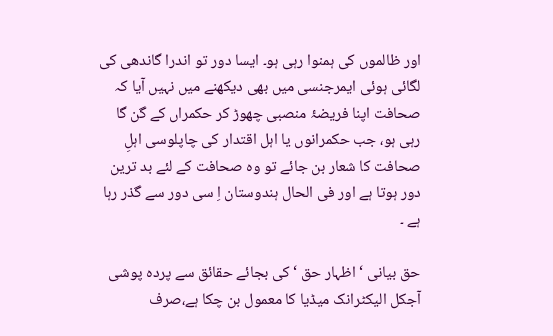اور ظالموں کی ہمنوا رہی ہو۔ ایسا دور تو اندرا گاندھی کی لگائی ہوئی ایمرجنسی میں بھی دیکھنے میں نہیں آیا کہ صحافت اپنا فریضۂ منصبی چھوڑ کر حکمراں کے گن گا رہی ہو، جب حکمرانوں یا اہل اقتدار کی چاپلوسی اہلِ صحافت کا شعار بن جائے تو وہ صحافت کے لئے بد ترین دور ہوتا ہے اور فی الحال ہندوستان اِ سی دور سے گذر رہا ہے ۔

حق بیانی ‘ اظہار حق ‘ کی بجائے حقائق سے پردہ پوشی آجکل الیکٹرانک میڈیا کا معمول بن چکا ہے،صرف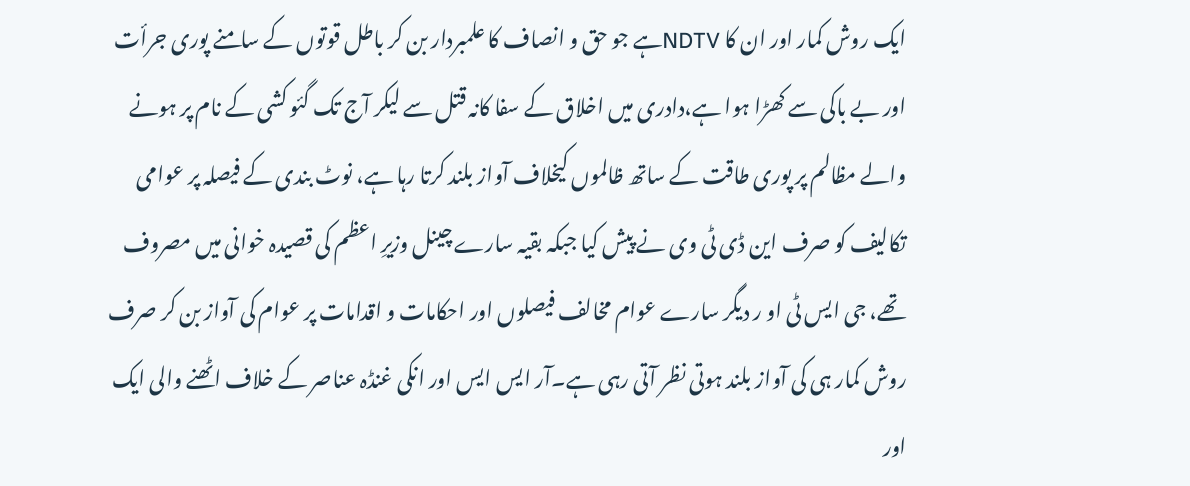ایک روش کمار اور ان کا NDTVہے جو حق و انصاف کا علمبردار بن کر باطل قوتوں کے سامنے پوری جرأت اور بے باکی سے کھڑا ہوا ہے،دادری میں اخلاق کے سفا کانہ قتل سے لیکر آج تک گئو کشی کے نام پر ہونے والے مظالم پر پوری طاقت کے ساتھ ظالموں کیخلاف آواز بلند کرتا رہا ہے، نوٹ بندی کے فیصلہ پر عوامی تکالیف کو صرف این ڈی ٹی وی نے پیش کیا جبکہ بقیہ سارے چینل وزیرِ اعظم کی قصیدہ خوانی میں مصروف تھے، جی ایس ٹی او ر دیگر سارے عوام مخالف فیصلوں اور احکامات و اقدامات پر عوام کی آواز بن کر صرف روش کمار ہی کی آواز بلند ہوتی نظر آتی رہی ہے۔آر ایس ایس اور انکی غنڈہ عناصر کے خلاف اٹھنے والی ایک اور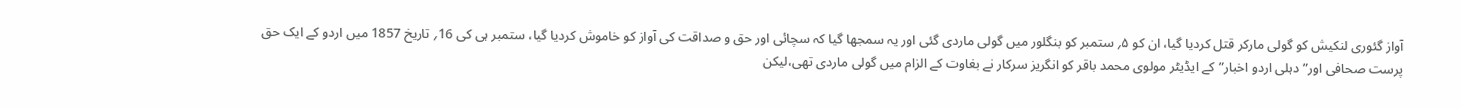آواز گئوری لنکیش کو گولی مارکر قتل کردیا گیا، ان کو ۵؍ ستمبر کو بنگلور میں گولی ماردی گئی اور یہ سمجھا گیا کہ سچائی اور حق و صداقت کی آواز کو خاموش کردیا گیا، ستمبر ہی کی 16؍ تاریخ 1857 میں اردو کے ایک حق پرست صحافی اور”دہلی اردو اخبار”کے ایڈیٹر مولوی محمد باقر کو انگریز سرکار نے بغاوت کے الزام میں گولی ماردی تھی،لیکن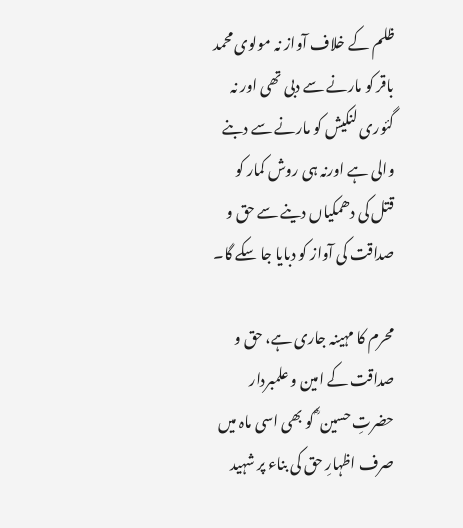ظلم کے خلاف آواز نہ مولوی محمد باقر کو مارنے سے دبی تھی اور نہ گئوری لنکیش کو مارنے سے دبنے والی ہے اورنہ ہی روش کمار کو قتل کی دھمکیاں دینے سے حق و صداقت کی آواز کو دبایا جا سکے گا۔

محرم کا مہینہ جاری ہے، حق و صداقت کے امین و علمبردار حضرتِ حسین ؓ کو بھی اسی ماہ میں صرف اظہارِ حق کی بناء پر شہید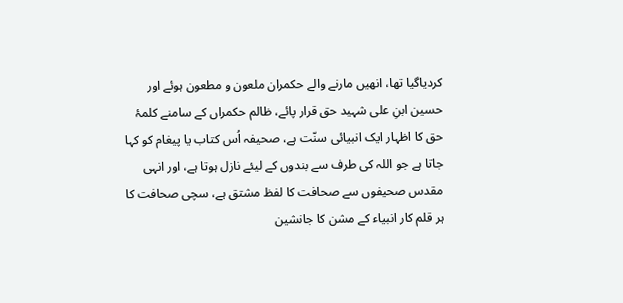کردیاگیا تھا، انھیں مارنے والے حکمران ملعون و مطعون ہوئے اور حسین ابنِ علی شہید حق قرار پائے، ظالم حکمراں کے سامنے کلمۂ حق کا اظہار ایک انبیائی سنّت ہے، صحیفہ اُس کتاب یا پیغام کو کہا جاتا ہے جو اللہ کی طرف سے بندوں کے لیئے نازل ہوتا ہے، اور انہی مقدس صحیفوں سے صحافت کا لفظ مشتق ہے، سچی صحافت کا ہر قلم کار انبیاء کے مشن کا جانشین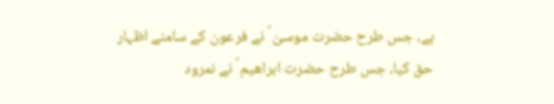ہے، جس طرح حضرت موسیٰ ؑ نے فرعون کے سامنے اظہار حق کیا، جس طرح حضرت ابراھیم ؑ نے نمرود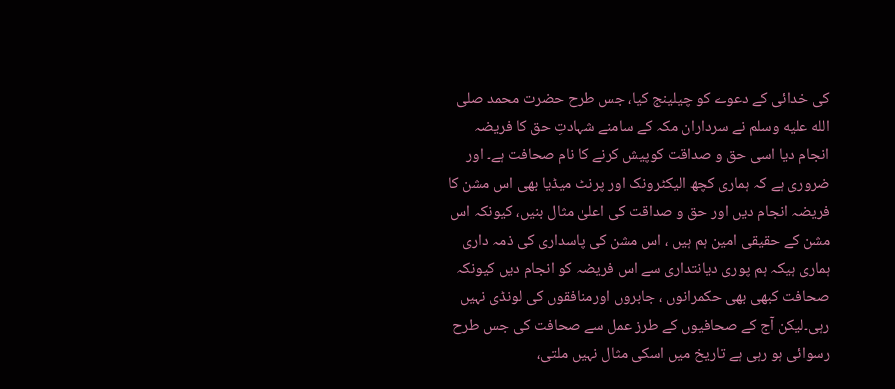کی خدائی کے دعوے کو چیلینج کیا، جس طرح حضرت محمد صلى الله عليه وسلم نے سرداران مکہ کے سامنے شہادتِ حق کا فریضہ انجام دیا اسی حق و صداقت کوپیش کرنے کا نام صحافت ہے۔ اور ضروری ہے کہ ہماری کچھ الیکٹرونک اور پرنٹ میڈیا بھی اس مشن کا فریضہ انجام دیں اور حق و صداقت کی اعلیٰ مثال بنیں، کیونکہ اس مشن کے حقیقی امین ہم ہیں ، اس مشن کی پاسداری کی ذمہ داری ہماری ہیکہ ہم پوری دیانتداری سے اس فریضہ کو انجام دیں کیونکہ صحافت کبھی بھی حکمرانوں ، جابروں اورمنافقوں کی لونڈی نہیں رہی۔لیکن آج کے صحافیوں کے طرز عمل سے صحافت کی جس طرح رسوائی ہو رہی ہے تاریخ میں اسکی مثال نہیں ملتی،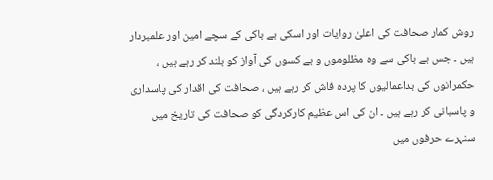روش کمار صحافت کی اعلیٰ روایات اور اسکی بے باکی کے سچے امین اور علمبردار ہیں ۔ جس بے باکی سے وہ مظلوموں و بے کسوں کی آواز کو بلند کر رہے ہیں ، حکمرانوں کی بداعمالیوں کا پردہ فاش کر رہے ہیں ، صحافت کی اقدار کی پاسداری و پاسبانی کر رہے ہیں ۔ ان کی اس عظیم کارکردگی کو صحافت کی تاریخ میں سنہرے حرفوں میں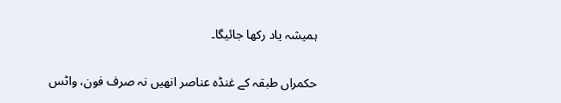ہمیشہ یاد رکھا جائیگا۔

حکمراں طبقہ کے غنڈہ عناصر انھیں نہ صرف فون، واٹس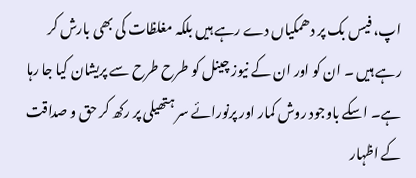اپ، فیس بک پر دھمکیاں دے رہے ہیں بلکہ مغلظات کی بھی بارش کر رہے ہیں ۔ ان کو اور ان کے نیوز چینل کو طرح طرح سے پریشان کیا جا رہا ہے۔ اسکے باوجود روش کمار اور پرنورائے سر ہتھیلی پر رکھ کر حق و صداقت کے اظہار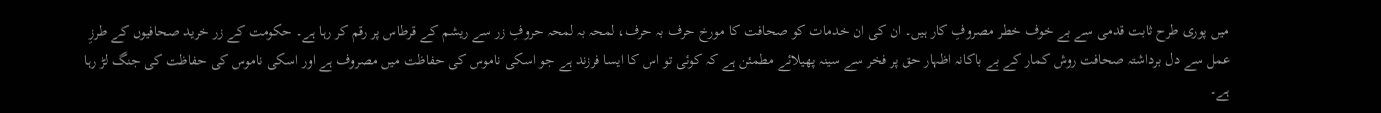میں پوری طرح ثابت قدمی سے بے خوف خطر مصروفِ کار ہیں۔ ان کی ان خدمات کو صحافت کا مورخ حرف بہ حرف، لمحہ بہ لمحہ حروفِ زر سے ریشم کے قرطاس پر رقم کر رہا ہے۔ حکومت کے زر خرید صحافیوں کے طرزِ عمل سے دل برداشتہ صحافت روش کمار کے بے باکانہ اظہار حق پر فخر سے سینہ پھیلائے مطمئن ہے کہ کوئی تو اس کا ایسا فرزند ہے جو اسکی ناموس کی حفاظت میں مصروف ہے اور اسکی ناموس کی حفاظت کی جنگ لڑ رہا ہے۔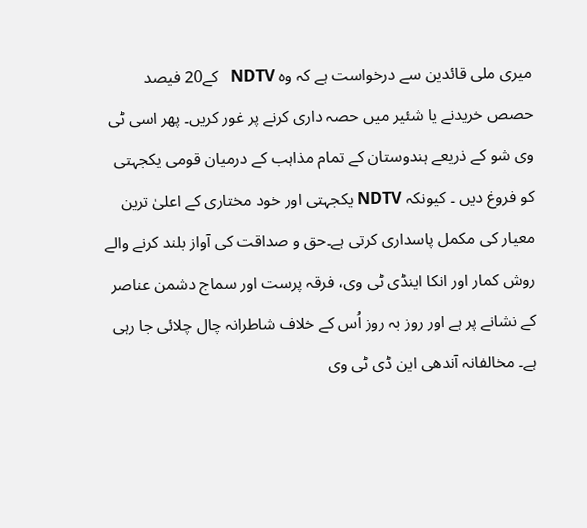میری ملی قائدین سے درخواست ہے کہ وہ NDTV   کے20 فیصد حصص خریدنے یا شئیر میں حصہ داری کرنے پر غور کریں۔ پھر اسی ٹی وی شو کے ذریعے ہندوستان کے تمام مذاہب کے درمیان قومی یکجہتی کو فروغ دیں ۔ کیونکہ NDTV یکجہتی اور خود مختاری کے اعلیٰ ترین معیار کی مکمل پاسداری کرتی ہے۔حق و صداقت کی آواز بلند کرنے والے روش کمار اور انکا اینڈی ٹی وی، فرقہ پرست اور سماج دشمن عناصر کے نشانے پر ہے اور روز بہ روز اُس کے خلاف شاطرانہ چال چلائی جا رہی ہے۔ مخالفانہ آندھی این ڈی ٹی وی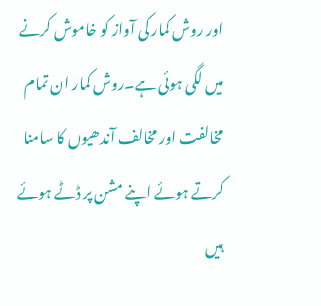اور روش کمار کی آواز کو خاموش کرنے میں لگی ہوئی ہے۔روش کمار ان تمام مخالفت اور مخالف آندھیوں کا سامنا کرتے ہوئے اپنے مشن پر ڈٹے ہوئے ہیں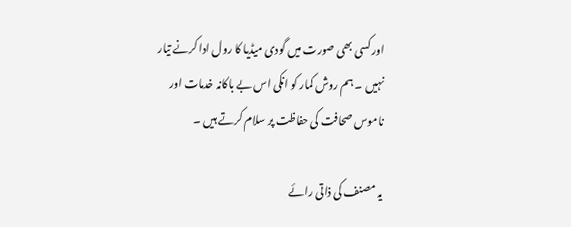اور کسی بھی صورت میں گودی میڈیا کا رول ادا کرنے تیار نہیں ۔ ہم روش کمار کو انکی اس بے باکانہ خدمات اور ناموس صحافت کی حفاظت پر سلام کرتے ہیں ۔

یہ مصنف کی ذاتی رائے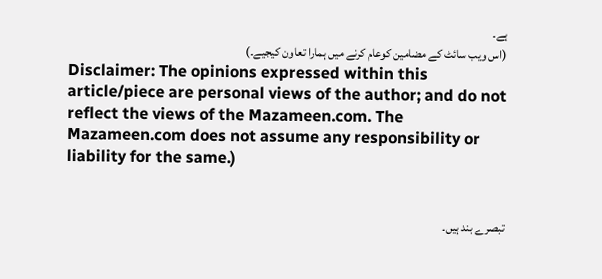ہے۔
(اس ویب سائٹ کے مضامین کوعام کرنے میں ہمارا تعاون کیجیے۔)
Disclaimer: The opinions expressed within this article/piece are personal views of the author; and do not reflect the views of the Mazameen.com. The Mazameen.com does not assume any responsibility or liability for the same.)


تبصرے بند ہیں۔